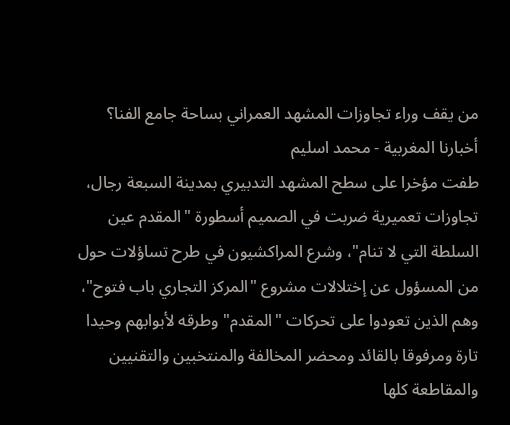من يقف وراء تجاوزات المشهد العمراني بساحة جامع الفنا؟
أخبارنا المغربية - محمد اسليم
طفت مؤخرا على سطح المشهد التدبيري بمدينة السبعة رجال، تجاوزات تعميرية ضربت في الصميم أسطورة "المقدم عين السلطة التي لا تنام"، وشرع المراكشيون في طرح تساؤلات حول من المسؤول عن إختلالات مشروع "المركز التجاري باب فتوح"، وهم الذين تعودوا على تحركات "المقدم" وطرقه لأبوابهم وحيدا تارة ومرفوقا بالقائد ومحضر المخالفة والمنتخبين والتقنيين والمقاطعة كلها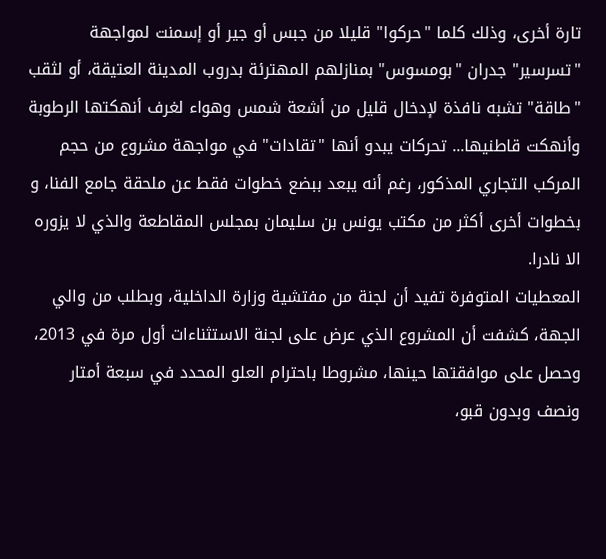تارة أخرى، وذلك كلما "حركوا" قليلا من جبس أو جير أو إسمنت لمواجهة "تسرسير" جدران "بومسوس" بمنازلهم المهترئة بدروب المدينة العتيقة، أو لثقب "طاقة" تشبه نافذة لإدخال قليل من أشعة شمس وهواء لغرف أنهكتها الرطوبة وأنهكت قاطنيها... تحركات يبدو أنها "تقادات" في مواجهة مشروع من حجم المركب التجاري المذكور، رغم أنه يبعد ببضع خطوات فقط عن ملحقة جامع الفنا، و بخطوات أخرى أكثر من مكتب يونس بن سليمان بمجلس المقاطعة والذي لا يزوره الا نادرا.
المعطيات المتوفرة تفيد أن لجنة من مفتشية وزارة الداخلية، وبطلب من والي الجهة، كشفت أن المشروع الذي عرض على لجنة الاستثناءات أول مرة في 2013، وحصل على موافقتها حينها، مشروطا باحترام العلو المحدد في سبعة أمتار ونصف وبدون قبو،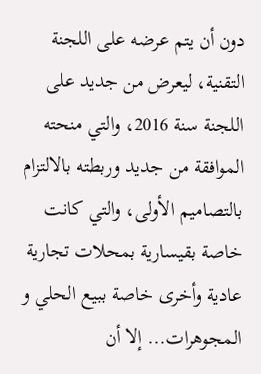دون أن يتم عرضه على اللجنة التقنية، ليعرض من جديد على اللجنة سنة 2016، والتي منحته الموافقة من جديد وربطته بالالتزام بالتصاميم الأولى، والتي كانت خاصة بقيسارية بمحلات تجارية عادية وأخرى خاصة ببيع الحلي و المجوهرات... إلا أن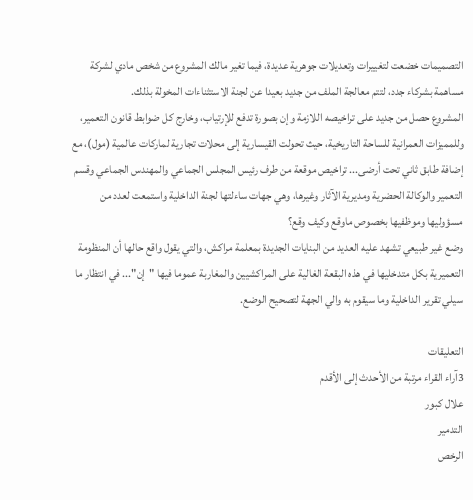التصميمات خضعت لتغييرات وتعديلات جوهرية عديدة، فيما تغير مالك المشروع من شخص مادي لشركة مساهمة بشركاء جدد، لتتم معالجة الملف من جديد بعيدا عن لجنة الاستثناءات المخولة بذلك.
المشروع حصل من جديد على تراخيصه اللازمة وإن بصورة تدفع للإرتياب، وخارج كل ضوابط قانون التعمير، وللمميزات العمرانية للساحة التاريخية، حيث تحولت القيسارية إلى محلات تجارية لماركات عالمية (مول)، مع إضافة طابق ثاني تحت أرضى... تراخيص موقعة من طرف رئيس المجلس الجماعي والمهندس الجماعي وقسم التعمير والوكالة الحضرية ومديرية الآثار وغيرها، وهي جهات ساءلتها لجنة الداخلية واستمعت لعدد من مسؤوليها وموظفيها بخصوص ماوقع وكيف وقع؟
وضع غير طبيعي تشهد عليه العديد من البنايات الجديدة بمعلمة مراكش، والتي يقول واقع حالها أن المنظومة التعميرية بكل متدخليها في هذه البقعة الغالية على المراكشيين والمغاربة عموما فيها "إن"... في انتظار ما سيلي تقرير الداخلية وما سيقوم به والي الجهة لتصحيح الوضع.

التعليقات
3آراء القراء مرتبة من الأحدث إلى الأقدم
علال كبور
التدمير
الرخص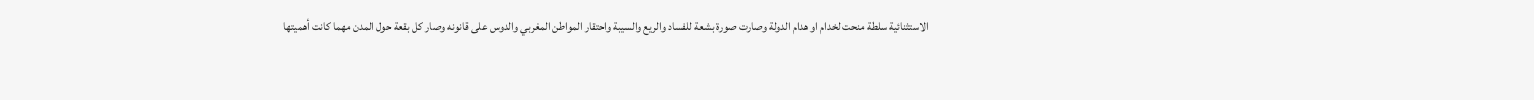الاستثنائية سلطة منحت لخدام او هدام الدولة وصارت صورة بشعة للفساد والريع والسيبة واحتقار المواطن المغربي والدوس على قانونه وصار كل بقعة حول المدن مهما كانت أهميتها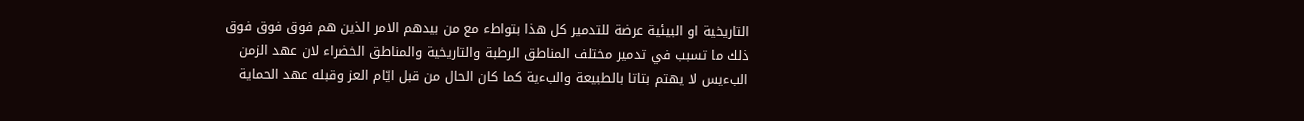التاريخية او البيئية عرضة للتدمير كل هذا بتواطء مع من بيدهم الامر الذين هم فوق فوق فوق ذلك ما تسبب في تدمير مختلف المناطق الرطبة والتاريخية والمناطق الخضراء لان عهد الزمن البءيس لا يهتم بتاتا بالطبيعة والبءية كما كان الحال من قبل ايّام العز وقبله عهد الحماية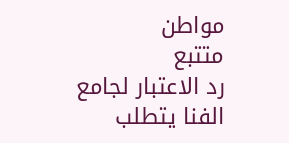مواطن
متتبع
رد الاعتبار لجامع الفنا يتطلب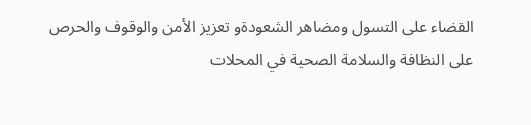القضاء على التسول ومضاهر الشعودةو تعزيز الأمن والوقوف والحرص على النظافة والسلامة الصحية في المحلات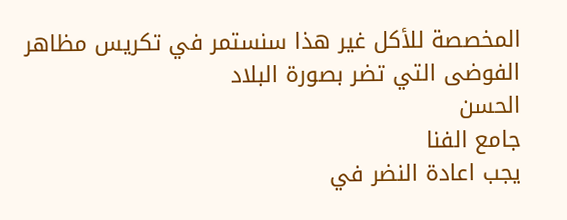المخصصة للأكل غير هذا سنستمر في تكريس مظاهر الفوضى التي تضر بصورة البلاد
الحسن
جامع الفنا
يجب اعادة النضر في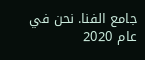جامع الفنا. نحن في عام 2020